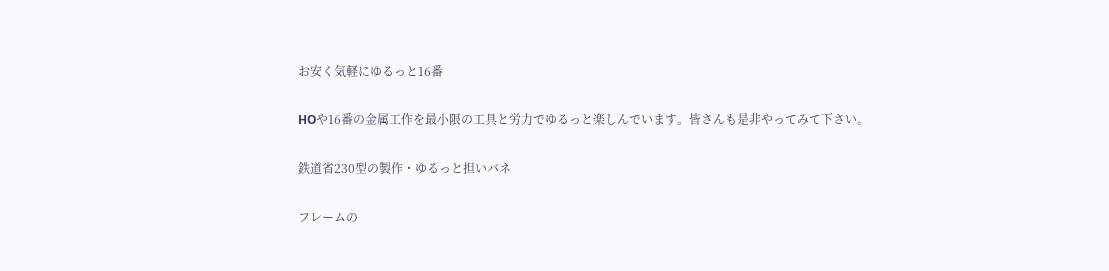お安く気軽にゆるっと16番

HOや16番の金属工作を最小限の工具と労力でゆるっと楽しんでいます。皆さんも是非やってみて下さい。

鉄道省230型の製作・ゆるっと担いバネ

フレームの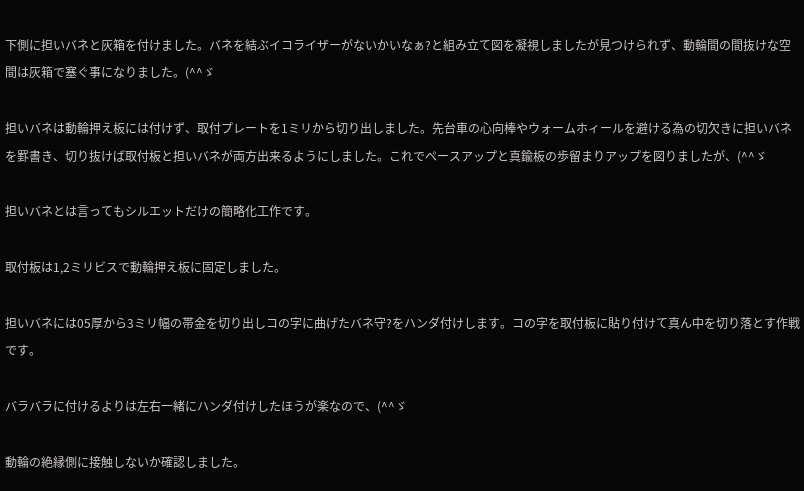下側に担いバネと灰箱を付けました。バネを結ぶイコライザーがないかいなぁ?と組み立て図を凝視しましたが見つけられず、動輪間の間抜けな空間は灰箱で塞ぐ事になりました。(^^ゞ

担いバネは動輪押え板には付けず、取付プレートを1ミリから切り出しました。先台車の心向棒やウォームホィールを避ける為の切欠きに担いバネを罫書き、切り抜けば取付板と担いバネが両方出来るようにしました。これでペースアップと真鍮板の歩留まりアップを図りましたが、(^^ゞ

担いバネとは言ってもシルエットだけの簡略化工作です。

取付板は1,2ミリビスで動輪押え板に固定しました。

担いバネには05厚から3ミリ幅の帯金を切り出しコの字に曲げたバネ守?をハンダ付けします。コの字を取付板に貼り付けて真ん中を切り落とす作戦です。

バラバラに付けるよりは左右一緒にハンダ付けしたほうが楽なので、(^^ゞ

動輪の絶縁側に接触しないか確認しました。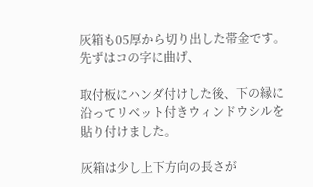灰箱も05厚から切り出した帯金です。先ずはコの字に曲げ、

取付板にハンダ付けした後、下の縁に沿ってリベット付きウィンドウシルを貼り付けました。

灰箱は少し上下方向の長さが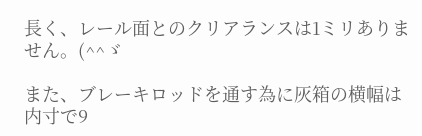長く、レール面とのクリアランスは1ミリありません。(^^ゞ

また、ブレーキロッドを通す為に灰箱の横幅は内寸で9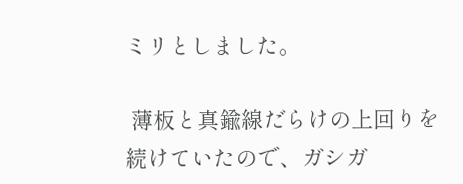ミリとしました。

 薄板と真鍮線だらけの上回りを続けていたので、ガシガ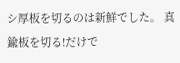シ厚板を切るのは新鮮でした。 真鍮板を切る!だけで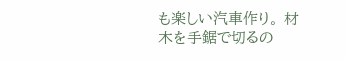も楽しい汽車作り。 材木を手鋸で切るの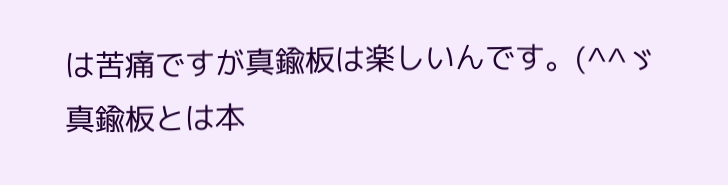は苦痛ですが真鍮板は楽しいんです。(^^ゞ 真鍮板とは本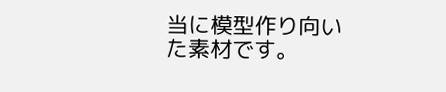当に模型作り向いた素材です。